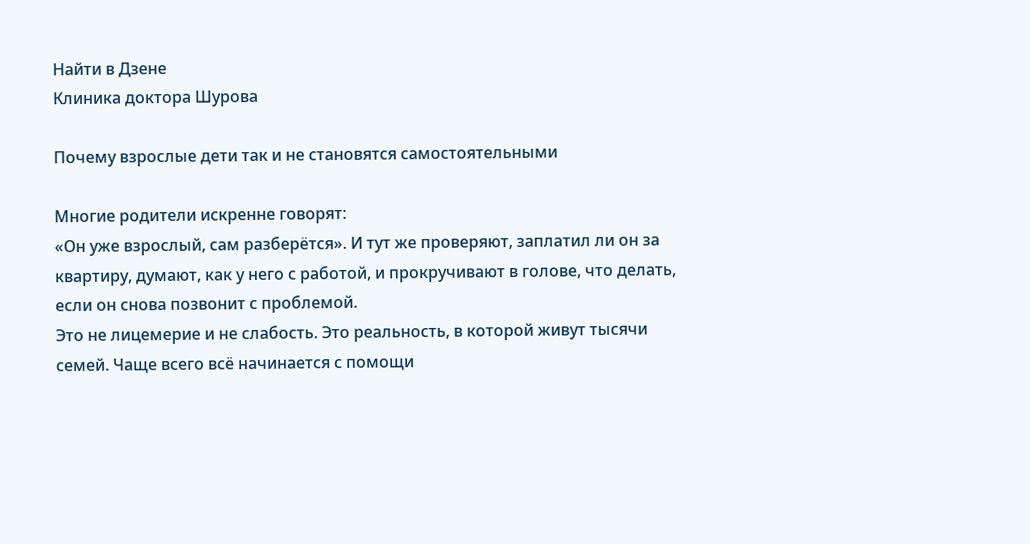Найти в Дзене
Клиника доктора Шурова

Почему взрослые дети так и не становятся самостоятельными

Многие родители искренне говорят:
«Он уже взрослый, сам разберётся». И тут же проверяют, заплатил ли он за квартиру, думают, как у него с работой, и прокручивают в голове, что делать, если он снова позвонит с проблемой.
Это не лицемерие и не слабость. Это реальность, в которой живут тысячи семей. Чаще всего всё начинается с помощи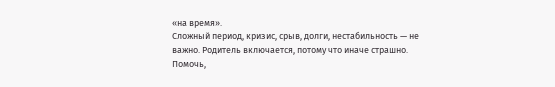«на время».
Сложный период, кризис, срыв, долги, нестабильность — не важно. Родитель включается, потому что иначе страшно. Помочь,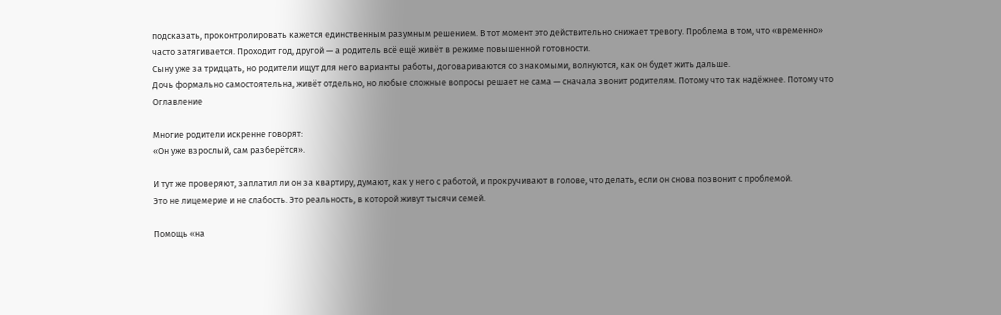подсказать, проконтролировать кажется единственным разумным решением. В тот момент это действительно снижает тревогу. Проблема в том, что «временно» часто затягивается. Проходит год, другой — а родитель всё ещё живёт в режиме повышенной готовности.
Сыну уже за тридцать, но родители ищут для него варианты работы, договариваются со знакомыми, волнуются, как он будет жить дальше.
Дочь формально самостоятельна, живёт отдельно, но любые сложные вопросы решает не сама — сначала звонит родителям. Потому что так надёжнее. Потому что
Оглавление

Многие родители искренне говорят:
«Он уже взрослый, сам разберётся».

И тут же проверяют, заплатил ли он за квартиру, думают, как у него с работой, и прокручивают в голове, что делать, если он снова позвонит с проблемой.
Это не лицемерие и не слабость. Это реальность, в которой живут тысячи семей.

Помощь «на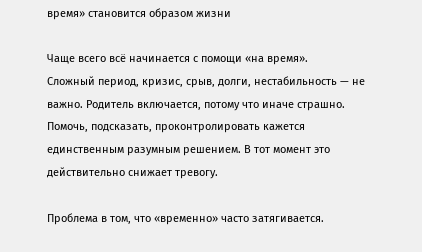время» становится образом жизни

Чаще всего всё начинается с помощи «на время».
Сложный период, кризис, срыв, долги, нестабильность — не важно. Родитель включается, потому что иначе страшно. Помочь, подсказать, проконтролировать кажется единственным разумным решением. В тот момент это действительно снижает тревогу.

Проблема в том, что «временно» часто затягивается.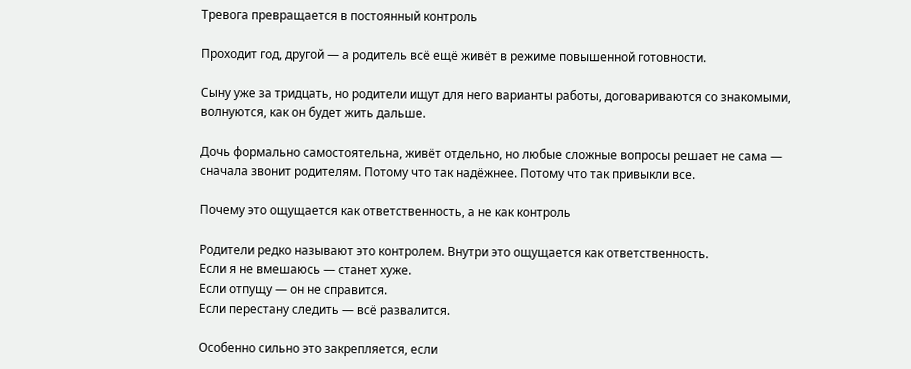Тревога превращается в постоянный контроль

Проходит год, другой — а родитель всё ещё живёт в режиме повышенной готовности.

Сыну уже за тридцать, но родители ищут для него варианты работы, договариваются со знакомыми, волнуются, как он будет жить дальше.

Дочь формально самостоятельна, живёт отдельно, но любые сложные вопросы решает не сама — сначала звонит родителям. Потому что так надёжнее. Потому что так привыкли все.

Почему это ощущается как ответственность, а не как контроль

Родители редко называют это контролем. Внутри это ощущается как ответственность.
Если я не вмешаюсь — станет хуже.
Если отпущу — он не справится.
Если перестану следить — всё развалится.

Особенно сильно это закрепляется, если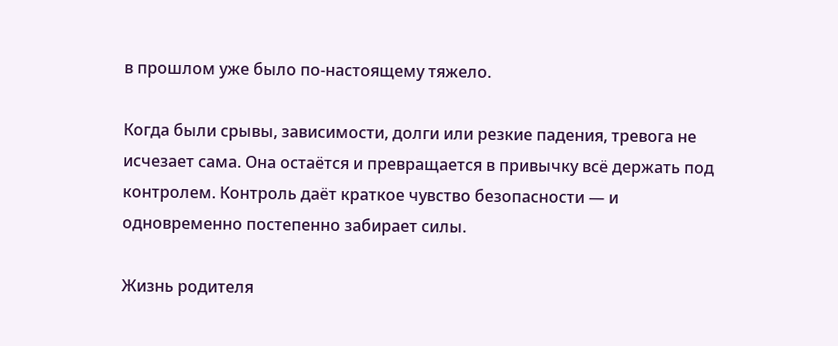в прошлом уже было по-настоящему тяжело.

Когда были срывы, зависимости, долги или резкие падения, тревога не исчезает сама. Она остаётся и превращается в привычку всё держать под контролем. Контроль даёт краткое чувство безопасности — и одновременно постепенно забирает силы.

Жизнь родителя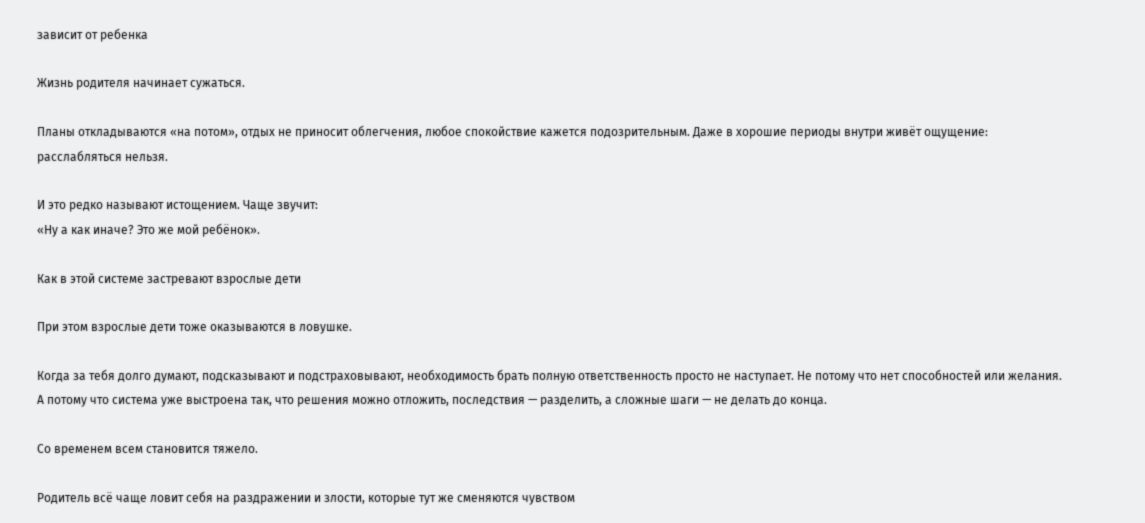зависит от ребенка

Жизнь родителя начинает сужаться.

Планы откладываются «на потом», отдых не приносит облегчения, любое спокойствие кажется подозрительным. Даже в хорошие периоды внутри живёт ощущение: расслабляться нельзя.

И это редко называют истощением. Чаще звучит:
«Ну а как иначе? Это же мой ребёнок».

Как в этой системе застревают взрослые дети

При этом взрослые дети тоже оказываются в ловушке.

Когда за тебя долго думают, подсказывают и подстраховывают, необходимость брать полную ответственность просто не наступает. Не потому что нет способностей или желания. А потому что система уже выстроена так, что решения можно отложить, последствия — разделить, а сложные шаги — не делать до конца.

Со временем всем становится тяжело.

Родитель всё чаще ловит себя на раздражении и злости, которые тут же сменяются чувством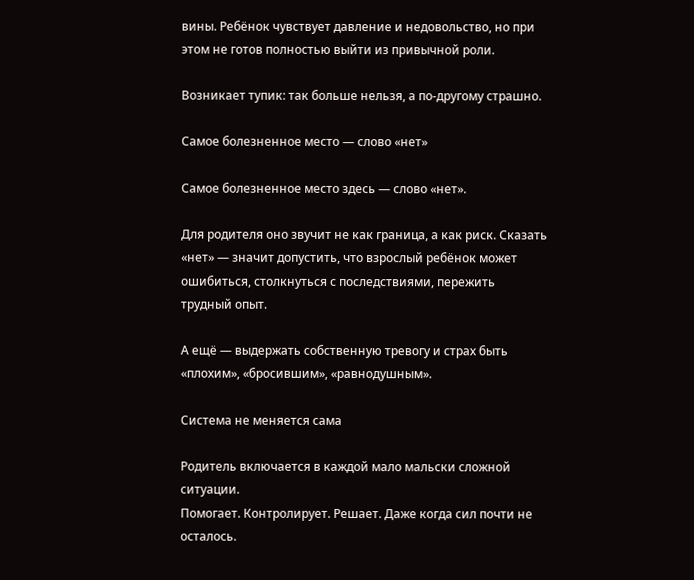вины. Ребёнок чувствует давление и недовольство, но при этом не готов полностью выйти из привычной роли.

Возникает тупик: так больше нельзя, а по-другому страшно.

Самое болезненное место — слово «нет»

Самое болезненное место здесь — слово «нет».

Для родителя оно звучит не как граница, а как риск. Сказать «нет» — значит допустить, что взрослый ребёнок может ошибиться, столкнуться с последствиями, пережить трудный опыт.

А ещё — выдержать собственную тревогу и страх быть «плохим», «бросившим», «равнодушным».

Система не меняется сама

Родитель включается в каждой мало мальски сложной ситуации.
Помогает. Контролирует. Решает. Даже когда сил почти не осталось.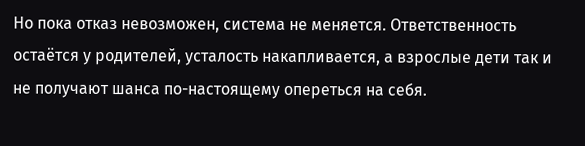Но пока отказ невозможен, система не меняется. Ответственность остаётся у родителей, усталость накапливается, а взрослые дети так и не получают шанса по-настоящему опереться на себя.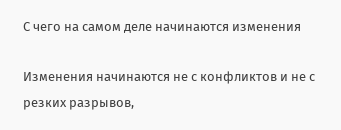С чего на самом деле начинаются изменения

Изменения начинаются не с конфликтов и не с резких разрывов,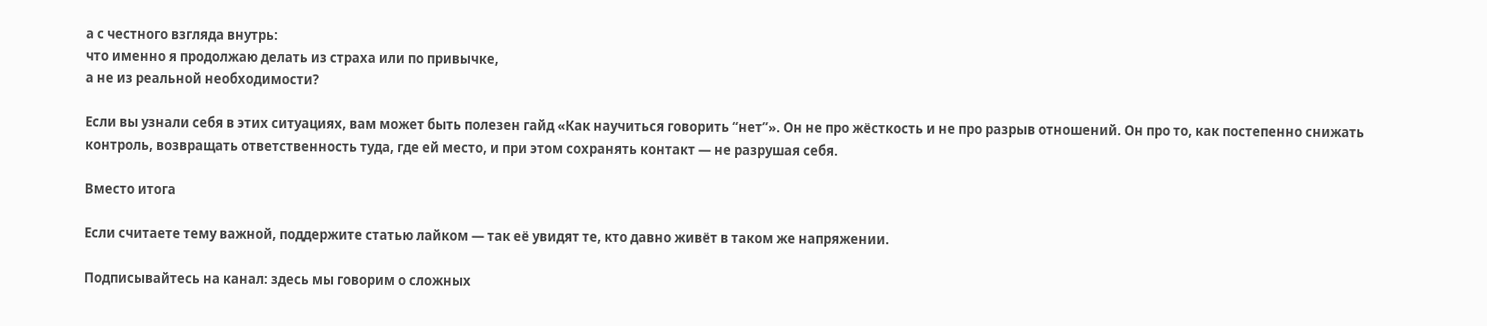а с честного взгляда внутрь:
что именно я продолжаю делать из страха или по привычке,
а не из реальной необходимости?

Если вы узнали себя в этих ситуациях, вам может быть полезен гайд «Как научиться говорить “нет”». Он не про жёсткость и не про разрыв отношений. Он про то, как постепенно снижать контроль, возвращать ответственность туда, где ей место, и при этом сохранять контакт — не разрушая себя.

Вместо итога

Если считаете тему важной, поддержите статью лайком — так её увидят те, кто давно живёт в таком же напряжении.

Подписывайтесь на канал: здесь мы говорим о сложных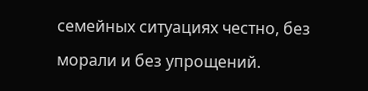семейных ситуациях честно, без морали и без упрощений.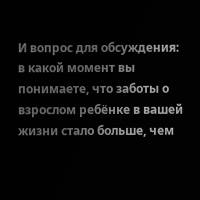И вопрос для обсуждения:
в какой момент вы понимаете, что заботы о взрослом ребёнке в вашей жизни стало больше, чем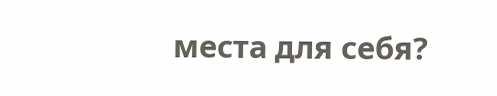места для себя?